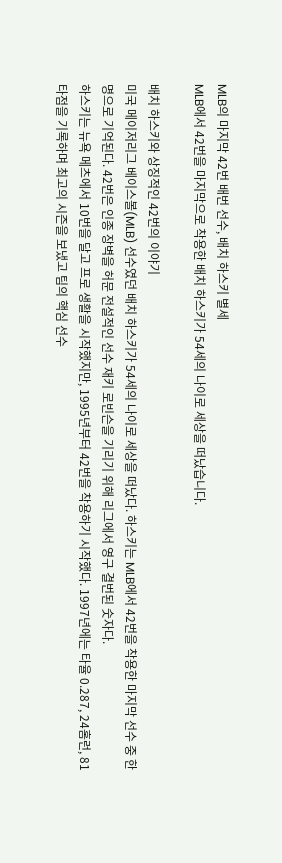MLB의 마지막 42번 배번 선수, 배치 하스키 별세
MLB에서 42번을 마지막으로 착용한 배치 하스키가 54세의 나이로 세상을 떠났습니다.

배치 하스키와 상징적인 42번의 이야기
미국 메이저리그 베이스볼(MLB) 선수였던 배치 하스키가 54세의 나이로 세상을 떠났다. 하스키는 MLB에서 42번을 착용한 마지막 선수 중 한 명으로 기억된다. 42번은 인종 장벽을 허문 전설적인 선수 재키 로빈슨을 기리기 위해 리그에서 영구 결번된 숫자다.
하스키는 뉴욕 메츠에서 10번을 달고 프로 생활을 시작했지만, 1995년부터 42번을 착용하기 시작했다. 1997년에는 타율 0.287, 24홈런, 81타점을 기록하며 최고의 시즌을 보냈고 팀의 핵심 선수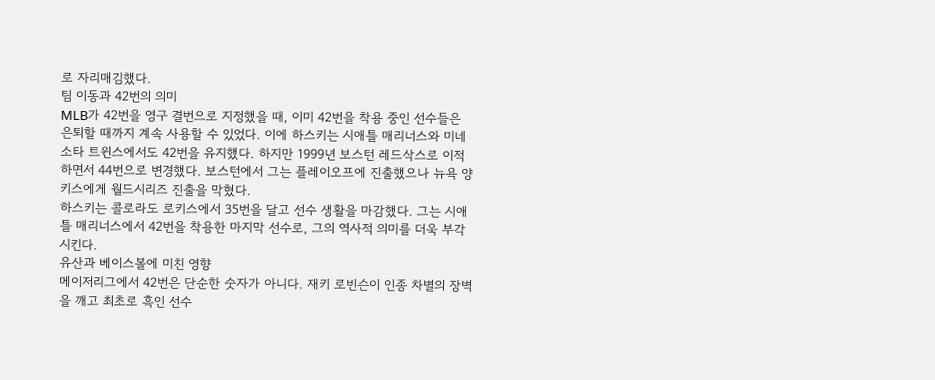로 자리매김했다.
팀 이동과 42번의 의미
MLB가 42번을 영구 결번으로 지정했을 때, 이미 42번을 착용 중인 선수들은 은퇴할 때까지 계속 사용할 수 있었다. 이에 하스키는 시애틀 매리너스와 미네소타 트윈스에서도 42번을 유지했다. 하지만 1999년 보스턴 레드삭스로 이적하면서 44번으로 변경했다. 보스턴에서 그는 플레이오프에 진출했으나 뉴욕 양키스에게 월드시리즈 진출을 막혔다.
하스키는 콜로라도 로키스에서 35번을 달고 선수 생활을 마감했다. 그는 시애틀 매리너스에서 42번을 착용한 마지막 선수로, 그의 역사적 의미를 더욱 부각시킨다.
유산과 베이스볼에 미친 영향
메이저리그에서 42번은 단순한 숫자가 아니다. 재키 로빈슨이 인종 차별의 장벽을 깨고 최초로 흑인 선수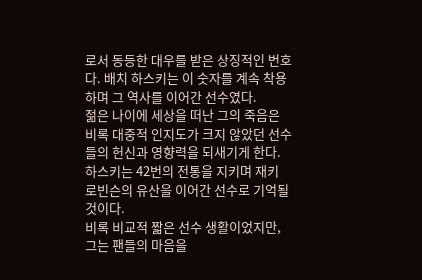로서 동등한 대우를 받은 상징적인 번호다. 배치 하스키는 이 숫자를 계속 착용하며 그 역사를 이어간 선수였다.
젊은 나이에 세상을 떠난 그의 죽음은 비록 대중적 인지도가 크지 않았던 선수들의 헌신과 영향력을 되새기게 한다. 하스키는 42번의 전통을 지키며 재키 로빈슨의 유산을 이어간 선수로 기억될 것이다.
비록 비교적 짧은 선수 생활이었지만, 그는 팬들의 마음을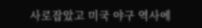사로잡았고 미국 야구 역사에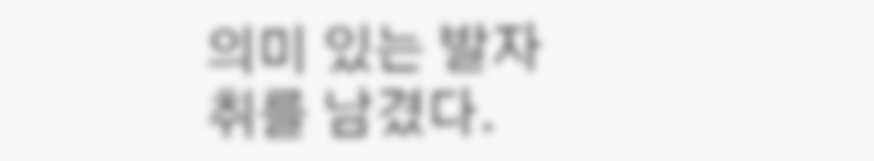의미 있는 발자취를 남겼다.